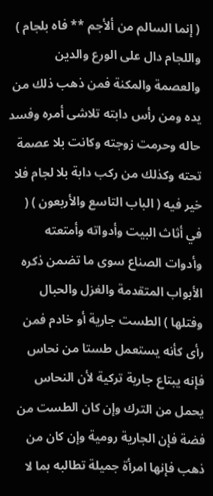( إنما السالم من ألأجم ** فاه بلجام ) واللجام دال على الورع والدين والعصمة والمكنة فمن ذهب ذلك من يده ومن رأس دابته تلاشى أمره وفسد حاله وحرمت زوجته وكانت بلا عصمة تحته وكذلك من ركب دابة بلا لجام فلا خير فيه ( الباب التاسع والأربعون ) ( في أثاث البيت وأدواته وأمتعته وأدوات الصناع سوى ما تضمن ذكره الأبواب المتقدمة والغزل والحبال وفتلها ) الطست جارية أو خادم فمن رأى كأنه يستعمل طستا من نحاس فإنه يبتاع جارية تركية لأن النحاس يحمل من الترك وإن كان الطست من فضة فإن الجارية رومية وإن كان من ذهب فإنها امرأة جميلة تطالبه بما لا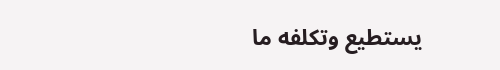يستطيع وتكلفه ما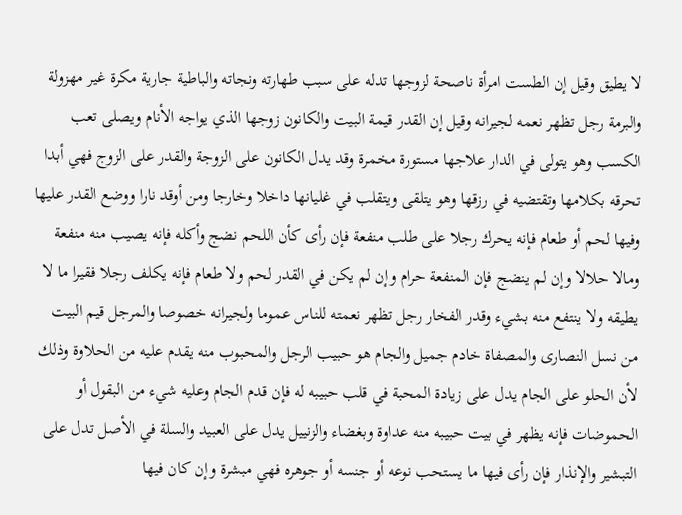لا يطيق وقيل إن الطست امرأة ناصحة لزوجها تدله على سبب طهارته ونجاته والباطية جارية مكرة غير مهزولة والبرمة رجل تظهر نعمه لجيرانه وقيل إن القدر قيمة البيت والكانون زوجها الذي يواجه الأنام ويصلى تعب الكسب وهو يتولى في الدار علاجها مستورة مخمرة وقد يدل الكانون على الزوجة والقدر على الزوج فهي أبدا تحرقه بكلامها وتقتضيه في رزقها وهو يتلقى ويتقلب في غليانها داخلا وخارجا ومن أوقد نارا ووضع القدر عليها وفيها لحم أو طعام فإنه يحرك رجلا على طلب منفعة فإن رأى كأن اللحم نضج وأكله فإنه يصيب منه منفعة ومالا حلالا وإن لم ينضج فإن المنفعة حرام وإن لم يكن في القدر لحم ولا طعام فإنه يكلف رجلا فقيرا ما لا يطيقه ولا ينتفع منه بشيء وقدر الفخار رجل تظهر نعمته للناس عموما ولجيرانه خصوصا والمرجل قيم البيت من نسل النصارى والمصفاة خادم جميل والجام هو حبيب الرجل والمحبوب منه يقدم عليه من الحلاوة وذلك لأن الحلو على الجام يدل على زيادة المحبة في قلب حبيبه له فإن قدم الجام وعليه شيء من البقول أو الحموضات فإنه يظهر في بيت حبيبه منه عداوة وبغضاء والزنييل يدل على العبيد والسلة في الأصل تدل على التبشير والإنذار فإن رأى فيها ما يستحب نوعه أو جنسه أو جوهره فهي مبشرة وإن كان فيها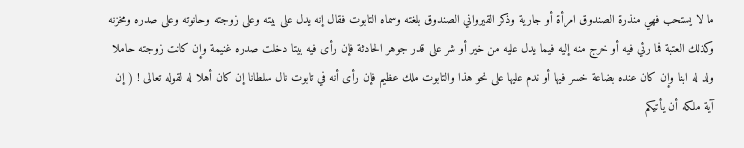ما لا يستحب فهي منذرة الصندوق امرأة أو جارية وذكر القيرواني الصندوق بلغته وسماه التابوت فقال إنه يدل على بيته وعلى زوجته وحانوته وعلى صدره ومخزنه وكذلك العتبة فما رئي فيه أو خرج منه إليه فيما يدل عليه من خير أو شر على قدر جوهر الحادثة فإن رأى فيه بيتا دخلت صدره غنيمة وإن كانت زوجته حاملا ولد له ابنا وإن كان عنده بضاعة خسر فيها أو ندم عليها على نحو هذا والتابوت ملك عظيم فإن رأى أنه في تابوت نال سلطانا إن كان أهلا له لقوله تعالى ! ( إن آية ملكه أن يأتيكم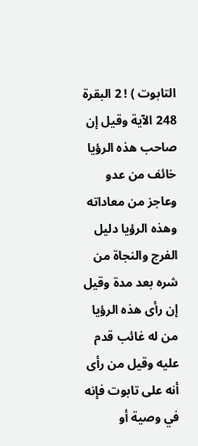التابوت ) ! 2 البقرة 248 الآية وقيل إن صاحب هذه الرؤيا خائف من عدو وعاجز من معاداته وهذه الرؤيا دليل الفرج والنجاة من شره بعد مدة وقيل إن رأى هذه الرؤيا من له غائب قدم عليه وقيل من رأى أنه على تابوت فإنه في وصية أو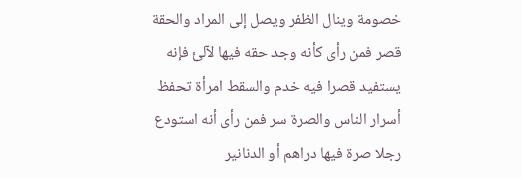خصومة وينال الظفر ويصل إلى المراد والحقة قصر فمن رأى كأنه وجد حقه فيها لآلئ فإنه يستفيد قصرا فيه خدم والسقط امرأة تحفظ أسرار الناس والصرة سر فمن رأى أنه استودع رجلا صرة فيها دراهم أو الدنانير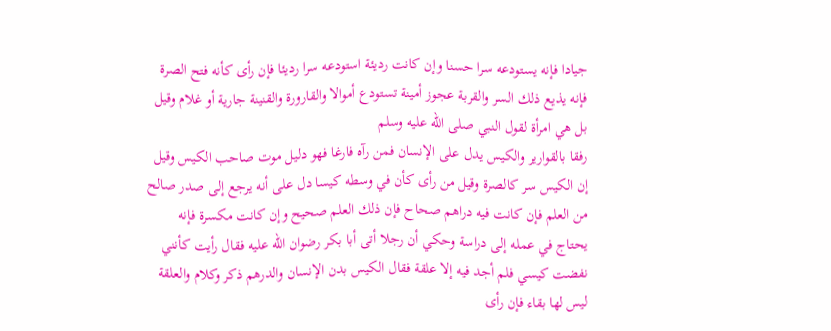جيادا فإنه يستودعه سرا حسنا وإن كانت رديئة استودعه سرا رديئا فإن رأى كأنه فتح الصرة فإنه يذيع ذلك السر والقربة عجوز أمينة تستودع أموالا والقارورة والقنينة جارية أو غلام وقيل بل هي امرأة لقول النبي صلى الله عليه وسلم
رفقا بالقوارير والكيس يدل على الإنسان فمن رآه فارغا فهو دليل موت صاحب الكيس وقيل إن الكيس سر كالصرة وقيل من رأى كأن في وسطه كيسا دل على أنه يرجع إلى صدر صالح من العلم فإن كانت فيه دراهم صحاح فإن ذلك العلم صحيح وإن كانت مكسرة فإنه يحتاج في عمله إلى دراسة وحكي أن رجلا أتى أبا بكر رضوان الله عليه فقال رأيت كأنني نفضت كيسي فلم أجد فيه إلا علقة فقال الكيس بدن الإنسان والدرهم ذكر وكلام والعلقة ليس لها بقاء فإن رأى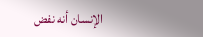الإنسان أنه نفض